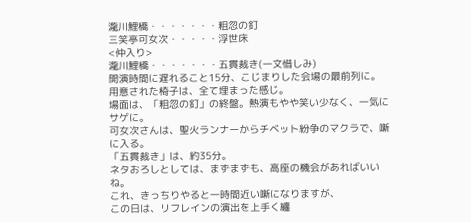瀧川鯉橋・・・・・・・粗忽の釘
三笑亭可女次・・・・・浮世床
<仲入り>
瀧川鯉橋・・・・・・・五貫裁き(一文惜しみ)
開演時間に遅れること15分、こじまりした会場の最前列に。
用意された椅子は、全て埋まった感じ。
場面は、「粗忽の釘」の終盤。熱演もやや笑い少なく、一気にサゲに。
可女次さんは、聖火ランナーからチベット紛争のマクラで、噺に入る。
「五貫裁き」は、約35分。
ネタおろしとしては、まずまずも、高座の機会があればいいね。
これ、きっちりやると一時間近い噺になりますが、
この日は、リフレインの演出を上手く纏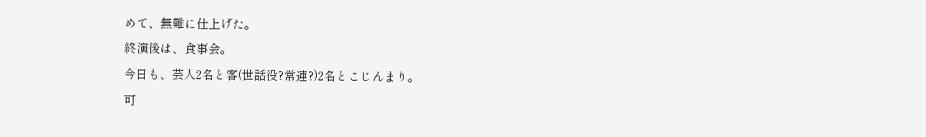めて、無難に仕上げた。
終演後は、食事会。
今日も、芸人2名と客(世話役?常連?)2名とこじんまり。
可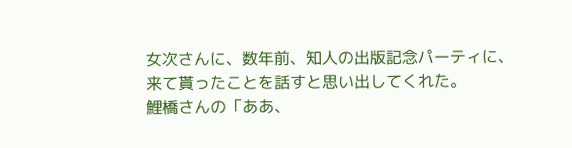女次さんに、数年前、知人の出版記念パーティに、
来て貰ったことを話すと思い出してくれた。
鯉橋さんの「ああ、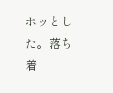ホッとした。落ち着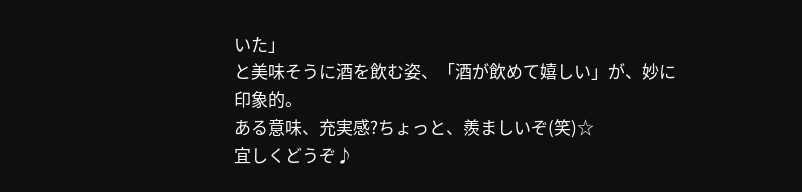いた」
と美味そうに酒を飲む姿、「酒が飲めて嬉しい」が、妙に印象的。
ある意味、充実感?ちょっと、羨ましいぞ(笑)☆
宜しくどうぞ♪